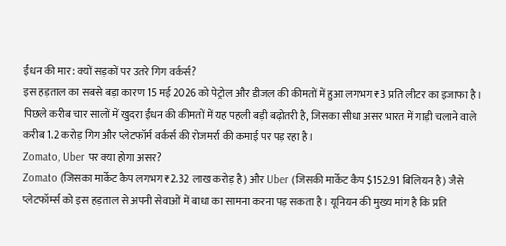ईंधन की मार: क्यों सड़कों पर उतरे गिग वर्कर्स?
इस हड़ताल का सबसे बड़ा कारण 15 मई 2026 को पेट्रोल और डीजल की कीमतों में हुआ लगभग ₹3 प्रति लीटर का इजाफा है। पिछले करीब चार सालों में खुदरा ईंधन की कीमतों में यह पहली बड़ी बढ़ोतरी है, जिसका सीधा असर भारत में गाड़ी चलाने वाले करीब 1.2 करोड़ गिग और प्लेटफॉर्म वर्कर्स की रोजमर्रा की कमाई पर पड़ रहा है।
Zomato, Uber पर क्या होगा असर?
Zomato (जिसका मार्केट कैप लगभग ₹2.32 लाख करोड़ है) और Uber (जिसकी मार्केट कैप $152.91 बिलियन है) जैसे प्लेटफॉर्म्स को इस हड़ताल से अपनी सेवाओं में बाधा का सामना करना पड़ सकता है। यूनियन की मुख्य मांग है कि प्रति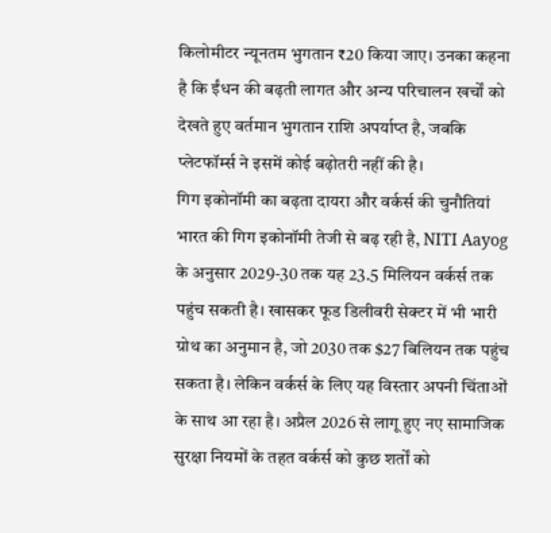किलोमीटर न्यूनतम भुगतान ₹20 किया जाए। उनका कहना है कि ईंधन की बढ़ती लागत और अन्य परिचालन खर्चों को देखते हुए वर्तमान भुगतान राशि अपर्याप्त है, जबकि प्लेटफॉर्म्स ने इसमें कोई बढ़ोतरी नहीं की है।
गिग इकोनॉमी का बढ़ता दायरा और वर्कर्स की चुनौतियां
भारत की गिग इकोनॉमी तेजी से बढ़ रही है, NITI Aayog के अनुसार 2029-30 तक यह 23.5 मिलियन वर्कर्स तक पहुंच सकती है। खासकर फूड डिलीवरी सेक्टर में भी भारी ग्रोथ का अनुमान है, जो 2030 तक $27 बिलियन तक पहुंच सकता है। लेकिन वर्कर्स के लिए यह विस्तार अपनी चिंताओं के साथ आ रहा है। अप्रैल 2026 से लागू हुए नए सामाजिक सुरक्षा नियमों के तहत वर्कर्स को कुछ शर्तों को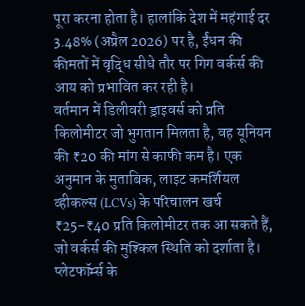पूरा करना होता है। हालांकि देश में महंगाई दर 3.48% (अप्रैल 2026) पर है, ईंधन की कीमतों में वृद्धि सीधे तौर पर गिग वर्कर्स की आय को प्रभावित कर रही है।
वर्तमान में डिलीवरी ड्राइवर्स को प्रति किलोमीटर जो भुगतान मिलता है, वह यूनियन की ₹20 की मांग से काफी कम है। एक अनुमान के मुताबिक, लाइट कमर्शियल व्हीकल्स (LCVs) के परिचालन खर्च ₹25-₹40 प्रति किलोमीटर तक आ सकते हैं, जो वर्कर्स की मुश्किल स्थिति को दर्शाता है।
प्लेटफॉर्म्स के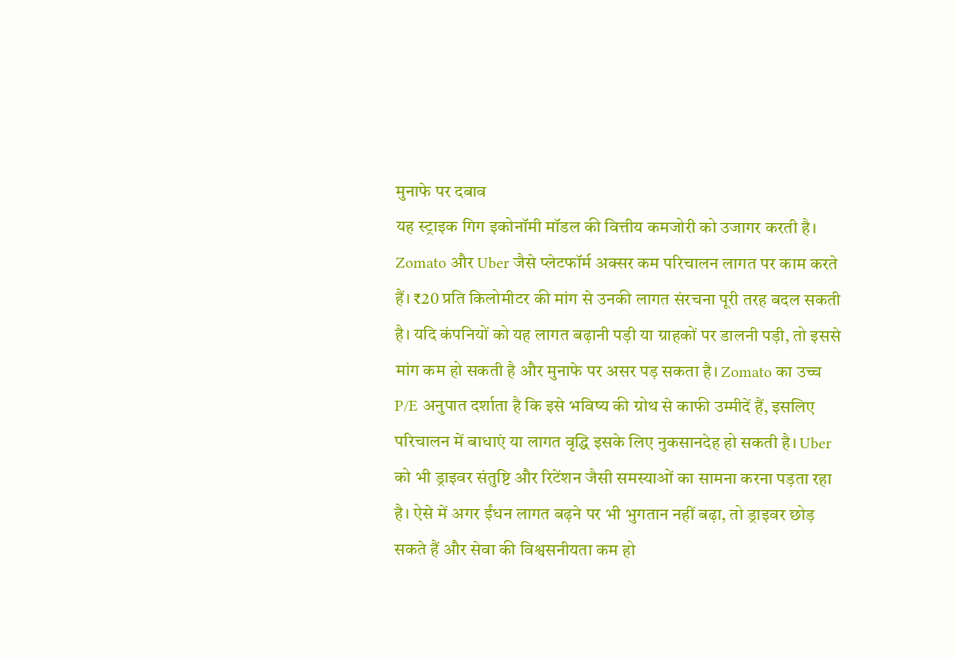मुनाफे पर दबाव
यह स्ट्राइक गिग इकोनॉमी मॉडल की वित्तीय कमजोरी को उजागर करती है। Zomato और Uber जैसे प्लेटफॉर्म अक्सर कम परिचालन लागत पर काम करते हैं। ₹20 प्रति किलोमीटर की मांग से उनकी लागत संरचना पूरी तरह बदल सकती है। यदि कंपनियों को यह लागत बढ़ानी पड़ी या ग्राहकों पर डालनी पड़ी, तो इससे मांग कम हो सकती है और मुनाफे पर असर पड़ सकता है। Zomato का उच्च P/E अनुपात दर्शाता है कि इसे भविष्य की ग्रोथ से काफी उम्मीदें हैं, इसलिए परिचालन में बाधाएं या लागत वृद्धि इसके लिए नुकसानदेह हो सकती है। Uber को भी ड्राइवर संतुष्टि और रिटेंशन जैसी समस्याओं का सामना करना पड़ता रहा है। ऐसे में अगर ईंधन लागत बढ़ने पर भी भुगतान नहीं बढ़ा, तो ड्राइवर छोड़ सकते हैं और सेवा की विश्वसनीयता कम हो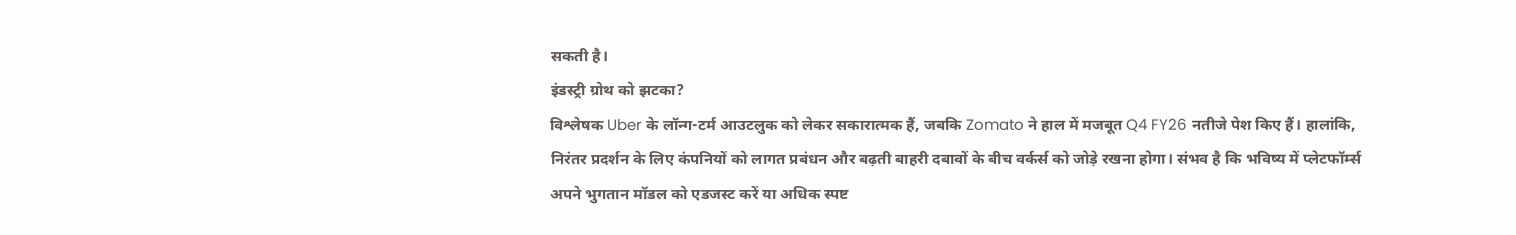सकती है।
इंडस्ट्री ग्रोथ को झटका?
विश्लेषक Uber के लॉन्ग-टर्म आउटलुक को लेकर सकारात्मक हैं, जबकि Zomato ने हाल में मजबूत Q4 FY26 नतीजे पेश किए हैं। हालांकि, निरंतर प्रदर्शन के लिए कंपनियों को लागत प्रबंधन और बढ़ती बाहरी दबावों के बीच वर्कर्स को जोड़े रखना होगा। संभव है कि भविष्य में प्लेटफॉर्म्स अपने भुगतान मॉडल को एडजस्ट करें या अधिक स्पष्ट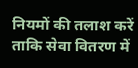नियमों की तलाश करें ताकि सेवा वितरण में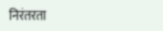निरंतरता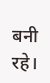बनी रहे।